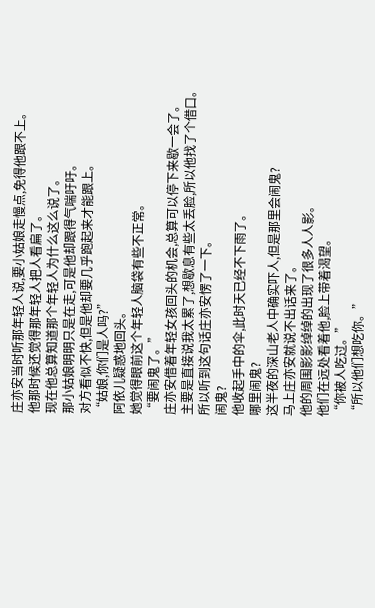庄亦安当时听那年轻人说,要小姑娘走慢点,免得他跟不上。
他那时候还觉得那年轻人把人看扁了。
现在他总算知道那个年轻人为什么这么说了。
那小姑娘明明只是在走,可是他却跟得气喘吁吁。
对方看似不快,但是他却要几乎跑起来才能跟上。
“姑娘,你们是人吗?”
阿依儿疑惑地回头。
她觉得眼前这个年轻人脑袋有些不正常。
“要闹鬼了。”
庄亦安借着年轻女孩回头的机会,总算可以停下来歇一会了。
主要是直接说我太累了,想歇息有些太丢脸,所以他找了个借口。
所以听到这句话庄亦安愣了一下。
闹鬼?
他收起手中的伞,此时天已经不下雨了。
哪里闹鬼?
这半夜的深山老人中确实吓人,但是那里会闹鬼?
马上庄亦安就说不出话来了。
他的周围影影绰绰的出现了很多人人影。
他们在远处看着他,脸上带着渴望。
“你被人吃过。”
“所以他们想吃你。”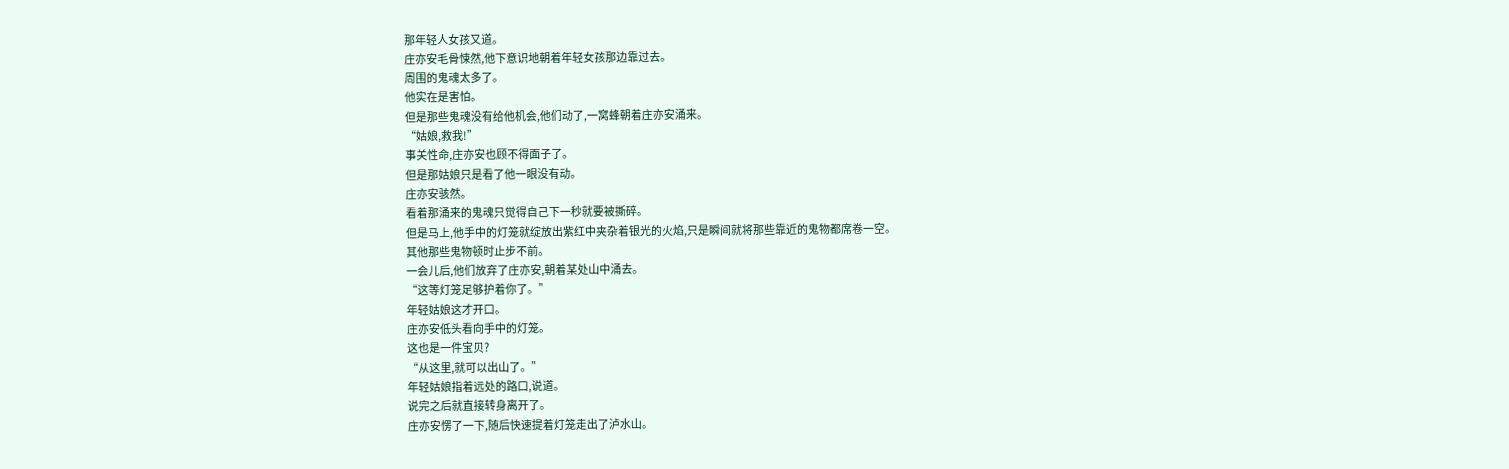那年轻人女孩又道。
庄亦安毛骨悚然,他下意识地朝着年轻女孩那边靠过去。
周围的鬼魂太多了。
他实在是害怕。
但是那些鬼魂没有给他机会,他们动了,一窝蜂朝着庄亦安涌来。
“姑娘,救我!”
事关性命,庄亦安也顾不得面子了。
但是那姑娘只是看了他一眼没有动。
庄亦安骇然。
看着那涌来的鬼魂只觉得自己下一秒就要被撕碎。
但是马上,他手中的灯笼就绽放出紫红中夹杂着银光的火焰,只是瞬间就将那些靠近的鬼物都席卷一空。
其他那些鬼物顿时止步不前。
一会儿后,他们放弃了庄亦安,朝着某处山中涌去。
“这等灯笼足够护着你了。”
年轻姑娘这才开口。
庄亦安低头看向手中的灯笼。
这也是一件宝贝?
“从这里,就可以出山了。”
年轻姑娘指着远处的路口,说道。
说完之后就直接转身离开了。
庄亦安愣了一下,随后快速提着灯笼走出了泸水山。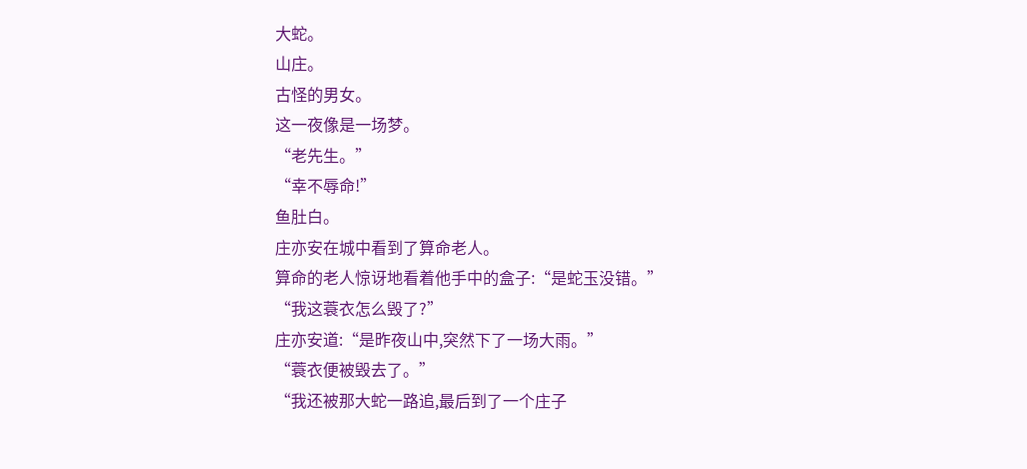大蛇。
山庄。
古怪的男女。
这一夜像是一场梦。
“老先生。”
“幸不辱命!”
鱼肚白。
庄亦安在城中看到了算命老人。
算命的老人惊讶地看着他手中的盒子:“是蛇玉没错。”
“我这蓑衣怎么毁了?”
庄亦安道:“是昨夜山中,突然下了一场大雨。”
“蓑衣便被毁去了。”
“我还被那大蛇一路追,最后到了一个庄子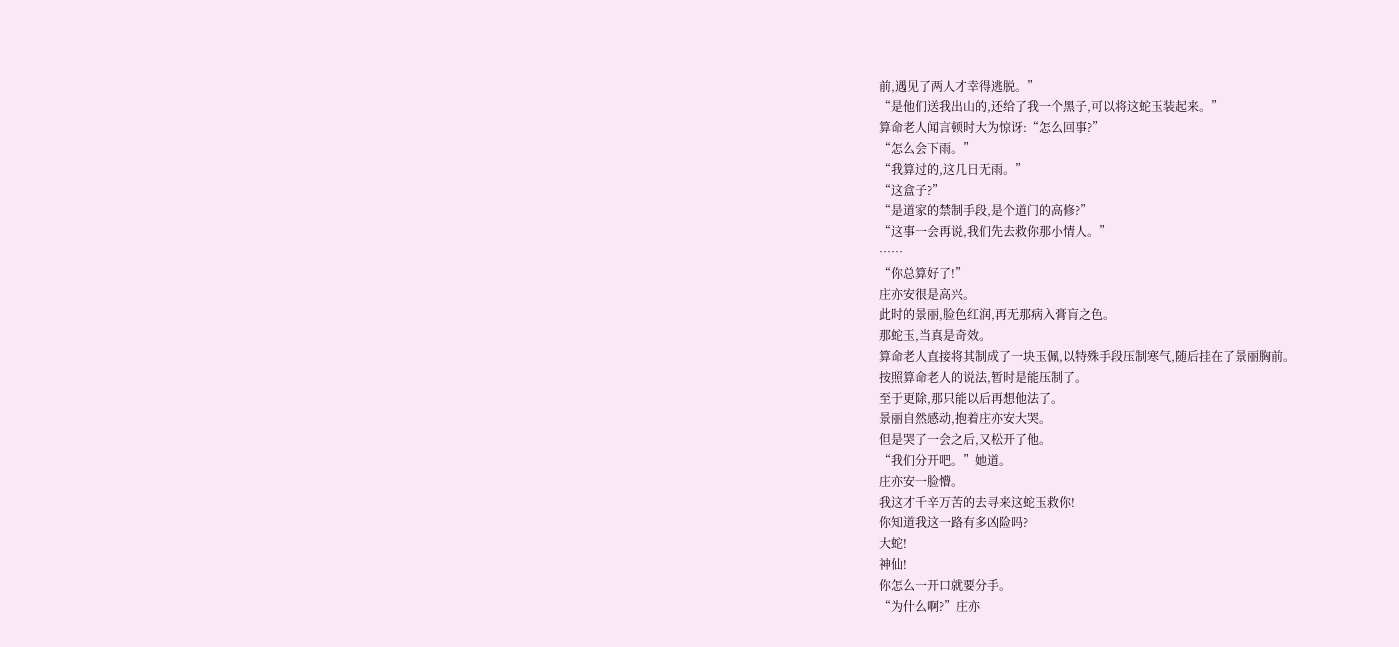前,遇见了两人才幸得逃脱。”
“是他们送我出山的,还给了我一个黑子,可以将这蛇玉装起来。”
算命老人闻言顿时大为惊讶:“怎么回事?”
“怎么会下雨。”
“我算过的,这几日无雨。”
“这盒子?”
“是道家的禁制手段,是个道门的高修?”
“这事一会再说,我们先去救你那小情人。”
……
“你总算好了!”
庄亦安很是高兴。
此时的景丽,脸色红润,再无那病入膏肓之色。
那蛇玉,当真是奇效。
算命老人直接将其制成了一块玉佩,以特殊手段压制寒气,随后挂在了景丽胸前。
按照算命老人的说法,暂时是能压制了。
至于更除,那只能以后再想他法了。
景丽自然感动,抱着庄亦安大哭。
但是哭了一会之后,又松开了他。
“我们分开吧。”她道。
庄亦安一脸懵。
我这才千辛万苦的去寻来这蛇玉救你!
你知道我这一路有多凶险吗?
大蛇!
神仙!
你怎么一开口就要分手。
“为什么啊?”庄亦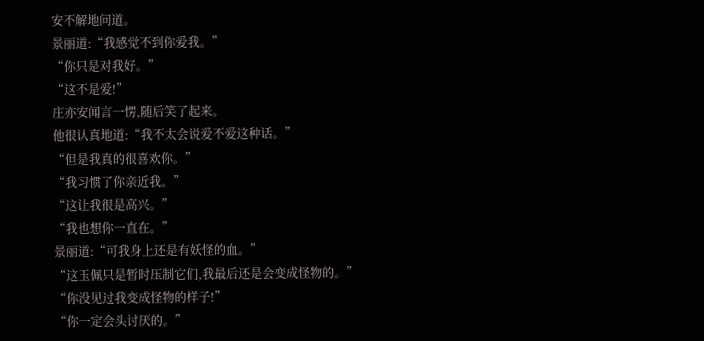安不解地问道。
景丽道:“我感觉不到你爱我。”
“你只是对我好。”
“这不是爱!”
庄亦安闻言一愣,随后笑了起来。
他很认真地道:“我不太会说爱不爱这种话。”
“但是我真的很喜欢你。”
“我习惯了你亲近我。”
“这让我很是高兴。”
“我也想你一直在。”
景丽道:“可我身上还是有妖怪的血。”
“这玉佩只是暂时压制它们,我最后还是会变成怪物的。”
“你没见过我变成怪物的样子!”
“你一定会头讨厌的。”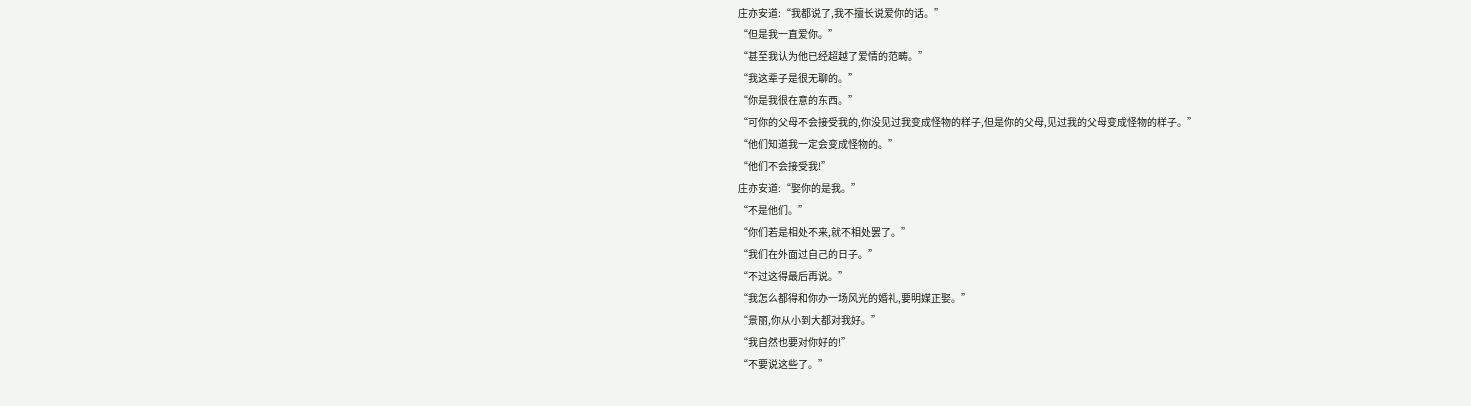庄亦安道:“我都说了,我不擅长说爱你的话。”
“但是我一直爱你。”
“甚至我认为他已经超越了爱情的范畴。”
“我这辈子是很无聊的。”
“你是我很在意的东西。”
“可你的父母不会接受我的,你没见过我变成怪物的样子,但是你的父母,见过我的父母变成怪物的样子。”
“他们知道我一定会变成怪物的。”
“他们不会接受我!”
庄亦安道:“娶你的是我。”
“不是他们。”
“你们若是相处不来,就不相处罢了。”
“我们在外面过自己的日子。”
“不过这得最后再说。”
“我怎么都得和你办一场风光的婚礼,要明媒正娶。”
“景丽,你从小到大都对我好。”
“我自然也要对你好的!”
“不要说这些了。”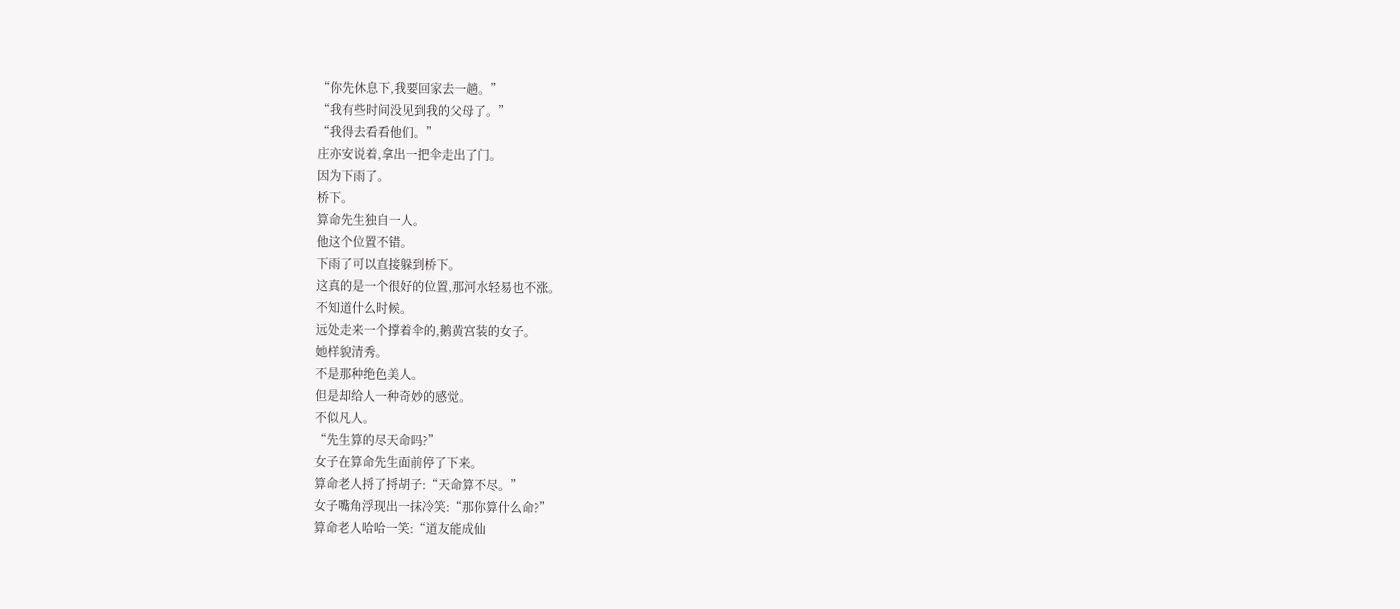“你先休息下,我要回家去一趟。”
“我有些时间没见到我的父母了。”
“我得去看看他们。”
庄亦安说着,拿出一把伞走出了门。
因为下雨了。
桥下。
算命先生独自一人。
他这个位置不错。
下雨了可以直接躲到桥下。
这真的是一个很好的位置,那河水轻易也不涨。
不知道什么时候。
远处走来一个撑着伞的,鹅黄宫装的女子。
她样貌清秀。
不是那种绝色美人。
但是却给人一种奇妙的感觉。
不似凡人。
“先生算的尽天命吗?”
女子在算命先生面前停了下来。
算命老人捋了捋胡子:“天命算不尽。”
女子嘴角浮现出一抹冷笑:“那你算什么命?”
算命老人哈哈一笑:“道友能成仙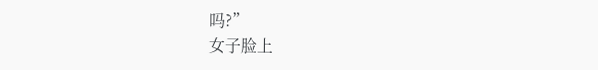吗?”
女子脸上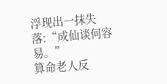浮现出一抹失落:“成仙谈何容易。”
算命老人反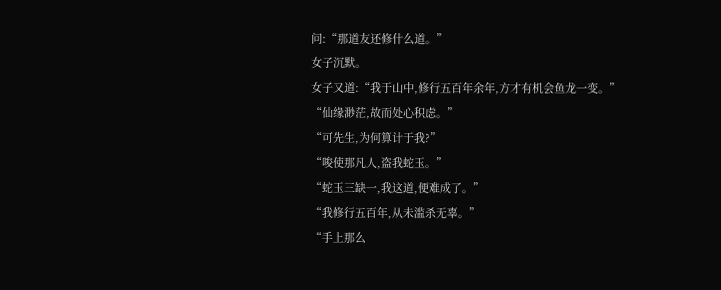问:“那道友还修什么道。”
女子沉默。
女子又道:“我于山中,修行五百年余年,方才有机会鱼龙一变。”
“仙缘渺茫,故而处心积虑。”
“可先生,为何算计于我?”
“唆使那凡人,盗我蛇玉。”
“蛇玉三缺一,我这道,便难成了。”
“我修行五百年,从未滥杀无辜。”
“手上那么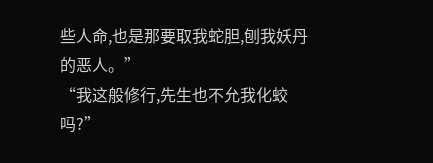些人命,也是那要取我蛇胆,刨我妖丹的恶人。”
“我这般修行,先生也不允我化蛟吗?”